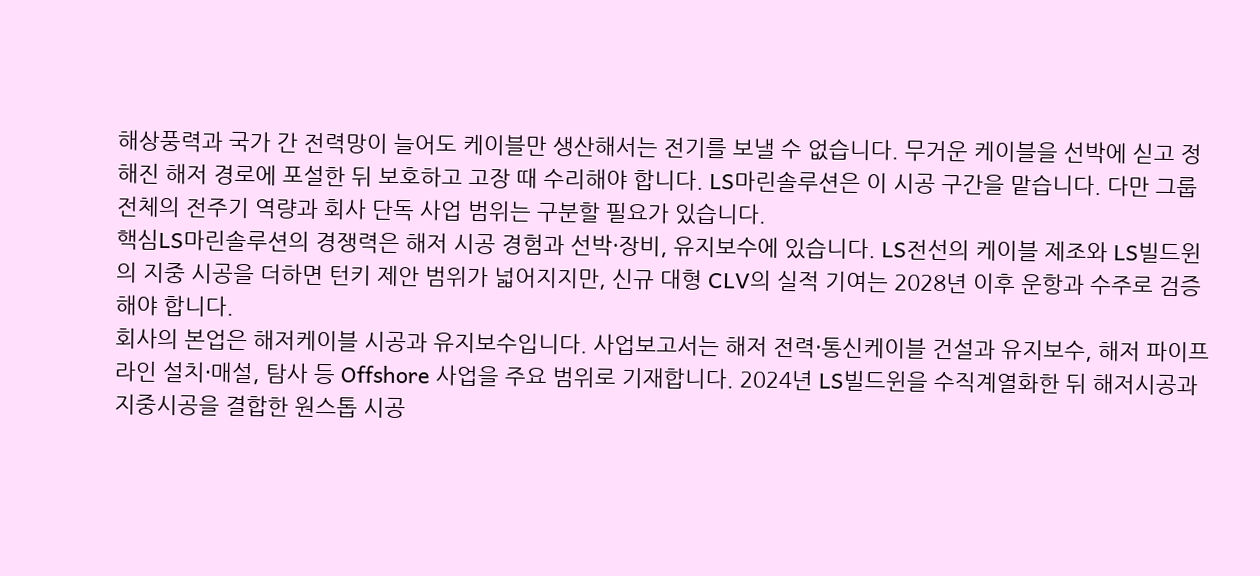해상풍력과 국가 간 전력망이 늘어도 케이블만 생산해서는 전기를 보낼 수 없습니다. 무거운 케이블을 선박에 싣고 정해진 해저 경로에 포설한 뒤 보호하고 고장 때 수리해야 합니다. LS마린솔루션은 이 시공 구간을 맡습니다. 다만 그룹 전체의 전주기 역량과 회사 단독 사업 범위는 구분할 필요가 있습니다.
핵심LS마린솔루션의 경쟁력은 해저 시공 경험과 선박·장비, 유지보수에 있습니다. LS전선의 케이블 제조와 LS빌드윈의 지중 시공을 더하면 턴키 제안 범위가 넓어지지만, 신규 대형 CLV의 실적 기여는 2028년 이후 운항과 수주로 검증해야 합니다.
회사의 본업은 해저케이블 시공과 유지보수입니다. 사업보고서는 해저 전력·통신케이블 건설과 유지보수, 해저 파이프라인 설치·매설, 탐사 등 Offshore 사업을 주요 범위로 기재합니다. 2024년 LS빌드윈을 수직계열화한 뒤 해저시공과 지중시공을 결합한 원스톱 시공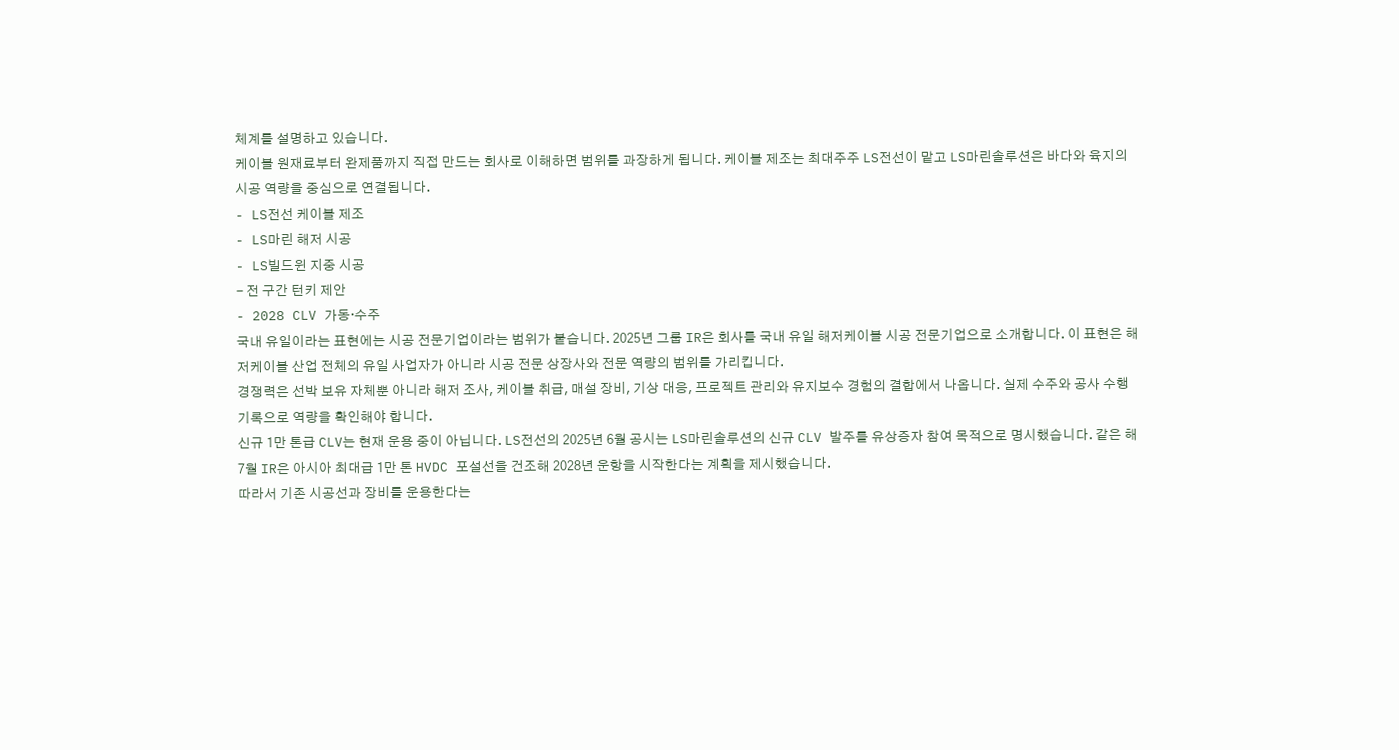체계를 설명하고 있습니다.
케이블 원재료부터 완제품까지 직접 만드는 회사로 이해하면 범위를 과장하게 됩니다. 케이블 제조는 최대주주 LS전선이 맡고 LS마린솔루션은 바다와 육지의 시공 역량을 중심으로 연결됩니다.
- LS전선 케이블 제조
- LS마린 해저 시공
- LS빌드윈 지중 시공
- 전 구간 턴키 제안
- 2028 CLV 가동·수주
국내 유일이라는 표현에는 시공 전문기업이라는 범위가 붙습니다. 2025년 그룹 IR은 회사를 국내 유일 해저케이블 시공 전문기업으로 소개합니다. 이 표현은 해저케이블 산업 전체의 유일 사업자가 아니라 시공 전문 상장사와 전문 역량의 범위를 가리킵니다.
경쟁력은 선박 보유 자체뿐 아니라 해저 조사, 케이블 취급, 매설 장비, 기상 대응, 프로젝트 관리와 유지보수 경험의 결합에서 나옵니다. 실제 수주와 공사 수행 기록으로 역량을 확인해야 합니다.
신규 1만 톤급 CLV는 현재 운용 중이 아닙니다. LS전선의 2025년 6월 공시는 LS마린솔루션의 신규 CLV 발주를 유상증자 참여 목적으로 명시했습니다. 같은 해 7월 IR은 아시아 최대급 1만 톤 HVDC 포설선을 건조해 2028년 운항을 시작한다는 계획을 제시했습니다.
따라서 기존 시공선과 장비를 운용한다는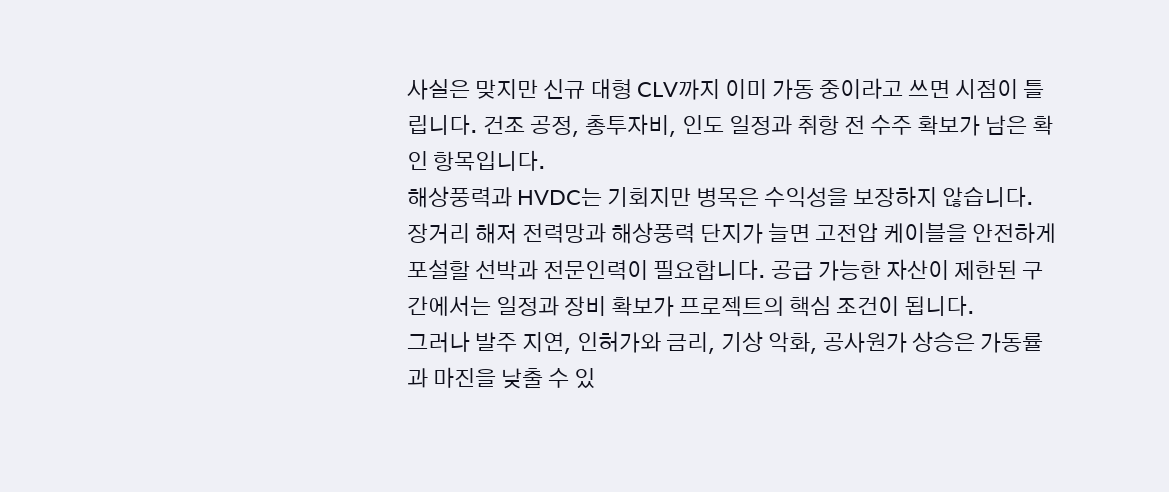사실은 맞지만 신규 대형 CLV까지 이미 가동 중이라고 쓰면 시점이 틀립니다. 건조 공정, 총투자비, 인도 일정과 취항 전 수주 확보가 남은 확인 항목입니다.
해상풍력과 HVDC는 기회지만 병목은 수익성을 보장하지 않습니다. 장거리 해저 전력망과 해상풍력 단지가 늘면 고전압 케이블을 안전하게 포설할 선박과 전문인력이 필요합니다. 공급 가능한 자산이 제한된 구간에서는 일정과 장비 확보가 프로젝트의 핵심 조건이 됩니다.
그러나 발주 지연, 인허가와 금리, 기상 악화, 공사원가 상승은 가동률과 마진을 낮출 수 있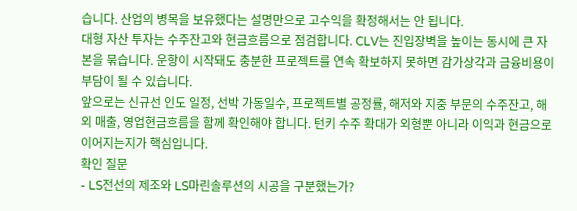습니다. 산업의 병목을 보유했다는 설명만으로 고수익을 확정해서는 안 됩니다.
대형 자산 투자는 수주잔고와 현금흐름으로 점검합니다. CLV는 진입장벽을 높이는 동시에 큰 자본을 묶습니다. 운항이 시작돼도 충분한 프로젝트를 연속 확보하지 못하면 감가상각과 금융비용이 부담이 될 수 있습니다.
앞으로는 신규선 인도 일정, 선박 가동일수, 프로젝트별 공정률, 해저와 지중 부문의 수주잔고, 해외 매출, 영업현금흐름을 함께 확인해야 합니다. 턴키 수주 확대가 외형뿐 아니라 이익과 현금으로 이어지는지가 핵심입니다.
확인 질문
- LS전선의 제조와 LS마린솔루션의 시공을 구분했는가?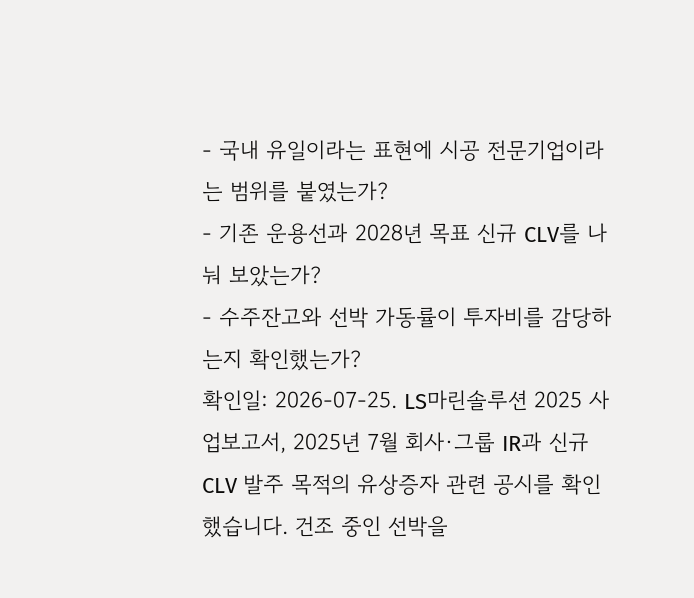- 국내 유일이라는 표현에 시공 전문기업이라는 범위를 붙였는가?
- 기존 운용선과 2028년 목표 신규 CLV를 나눠 보았는가?
- 수주잔고와 선박 가동률이 투자비를 감당하는지 확인했는가?
확인일: 2026-07-25. LS마린솔루션 2025 사업보고서, 2025년 7월 회사·그룹 IR과 신규 CLV 발주 목적의 유상증자 관련 공시를 확인했습니다. 건조 중인 선박을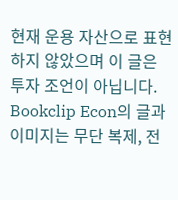현재 운용 자산으로 표현하지 않았으며 이 글은 투자 조언이 아닙니다. Bookclip Econ의 글과 이미지는 무단 복제, 전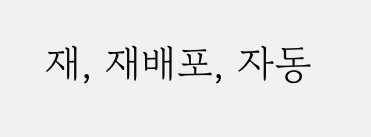재, 재배포, 자동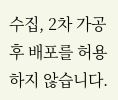수집, 2차 가공 후 배포를 허용하지 않습니다.